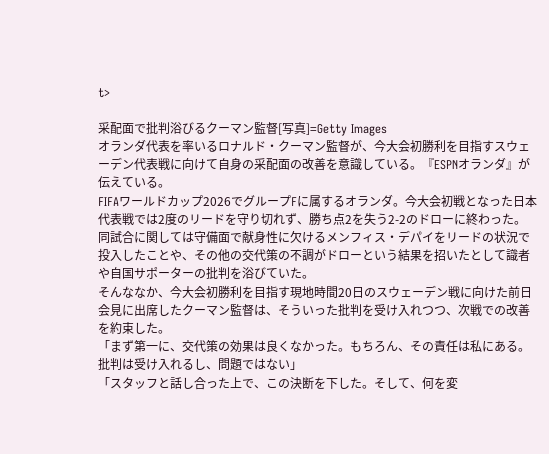t>

采配面で批判浴びるクーマン監督[写真]=Getty Images
オランダ代表を率いるロナルド・クーマン監督が、今大会初勝利を目指すスウェーデン代表戦に向けて自身の采配面の改善を意識している。『ESPNオランダ』が伝えている。
FIFAワールドカップ2026でグループFに属するオランダ。今大会初戦となった日本代表戦では2度のリードを守り切れず、勝ち点2を失う2-2のドローに終わった。
同試合に関しては守備面で献身性に欠けるメンフィス・デパイをリードの状況で投入したことや、その他の交代策の不調がドローという結果を招いたとして識者や自国サポーターの批判を浴びていた。
そんななか、今大会初勝利を目指す現地時間20日のスウェーデン戦に向けた前日会見に出席したクーマン監督は、そういった批判を受け入れつつ、次戦での改善を約束した。
「まず第一に、交代策の効果は良くなかった。もちろん、その責任は私にある。批判は受け入れるし、問題ではない」
「スタッフと話し合った上で、この決断を下した。そして、何を変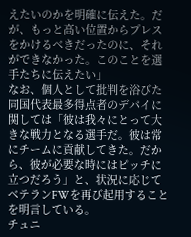えたいのかを明確に伝えた。だが、もっと高い位置からプレスをかけるべきだったのに、それができなかった。このことを選手たちに伝えたい」
なお、個人として批判を浴びた同国代表最多得点者のデパイに関しては「彼は我々にとって大きな戦力となる選手だ。彼は常にチームに貢献してきた。だから、彼が必要な時にはピッチに立つだろう」と、状況に応じてベテランFWを再び起用することを明言している。
チュニ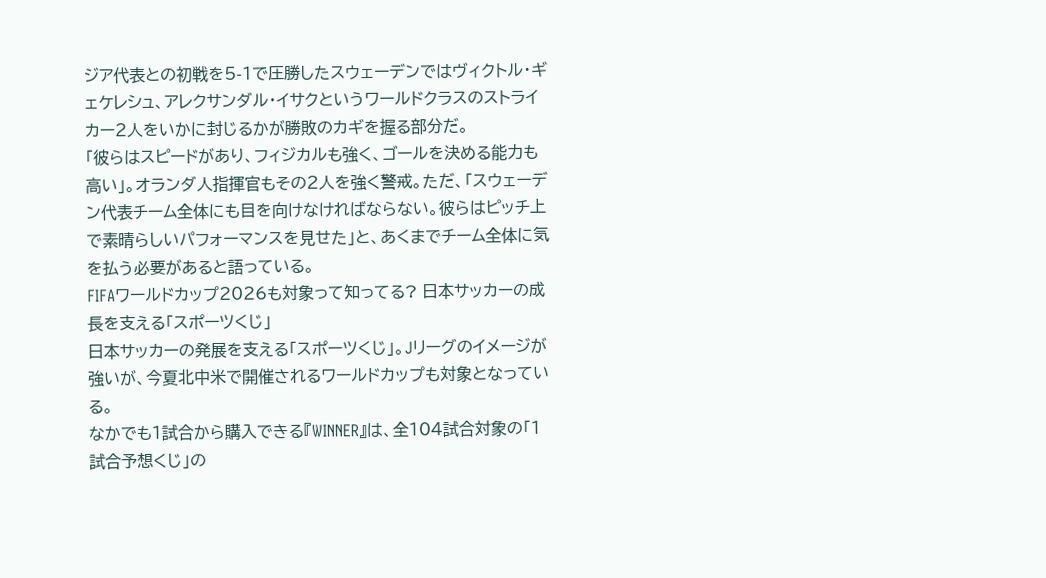ジア代表との初戦を5-1で圧勝したスウェーデンではヴィクトル・ギェケレシュ、アレクサンダル・イサクというワールドクラスのストライカー2人をいかに封じるかが勝敗のカギを握る部分だ。
「彼らはスピードがあり、フィジカルも強く、ゴールを決める能力も高い」。オランダ人指揮官もその2人を強く警戒。ただ、「スウェーデン代表チーム全体にも目を向けなければならない。彼らはピッチ上で素晴らしいパフォーマンスを見せた」と、あくまでチーム全体に気を払う必要があると語っている。
FIFAワールドカップ2026も対象って知ってる? 日本サッカーの成長を支える「スポーツくじ」
日本サッカーの発展を支える「スポーツくじ」。Jリーグのイメージが強いが、今夏北中米で開催されるワールドカップも対象となっている。
なかでも1試合から購入できる『WINNER』は、全104試合対象の「1試合予想くじ」の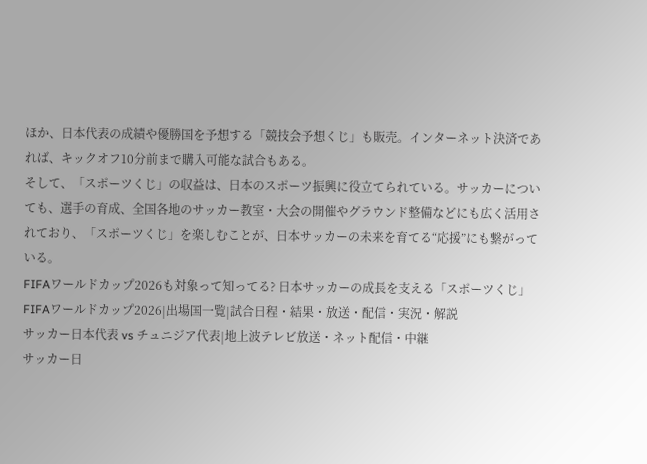ほか、日本代表の成績や優勝国を予想する「競技会予想くじ」も販売。インターネット決済であれば、キックオフ10分前まで購入可能な試合もある。
そして、「スポーツくじ」の収益は、日本のスポーツ振興に役立てられている。サッカーについても、選手の育成、全国各地のサッカー教室・大会の開催やグラウンド整備などにも広く活用されており、「スポーツくじ」を楽しむことが、日本サッカーの未来を育てる“応援”にも繋がっている。
FIFAワールドカップ2026も対象って知ってる? 日本サッカーの成長を支える「スポーツくじ」
FIFAワールドカップ2026|出場国一覧|試合日程・結果・放送・配信・実況・解説
サッカー日本代表 vs チュニジア代表|地上波テレビ放送・ネット配信・中継
サッカー日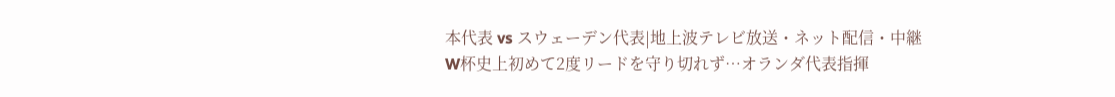本代表 vs スウェーデン代表|地上波テレビ放送・ネット配信・中継
W杯史上初めて2度リードを守り切れず…オランダ代表指揮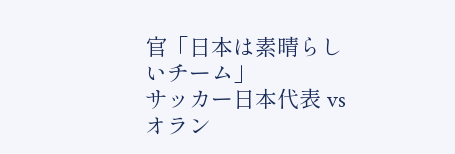官「日本は素晴らしいチーム」
サッカー日本代表 vs オラン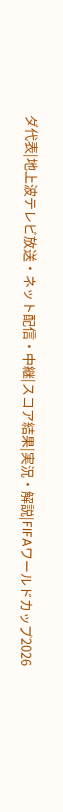ダ代表|地上波テレビ放送・ネット配信・中継|スコア結果|実況・解説|FIFAワールドカップ2026